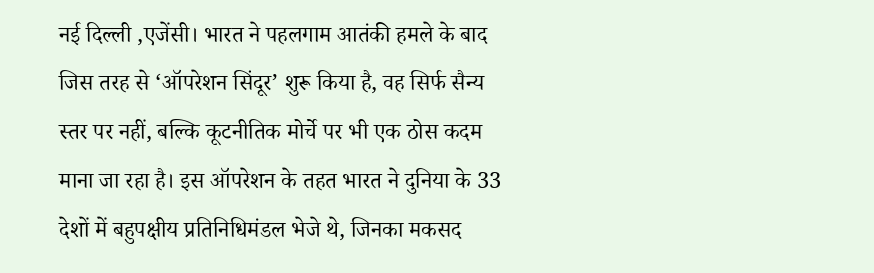नई दिल्ली ,एजेंसी। भारत ने पहलगाम आतंकी हमले के बाद जिस तरह से ‘ऑपरेशन सिंदूर’ शुरू किया है, वह सिर्फ सैन्य स्तर पर नहीं, बल्कि कूटनीतिक मोर्चे पर भी एक ठोस कदम माना जा रहा है। इस ऑपरेशन के तहत भारत ने दुनिया के 33 देशों में बहुपक्षीय प्रतिनिधिमंडल भेजे थे, जिनका मकसद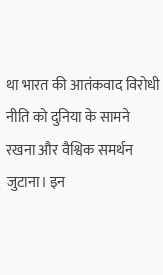था भारत की आतंकवाद विरोधी नीति को दुनिया के सामने रखना और वैश्विक समर्थन जुटाना। इन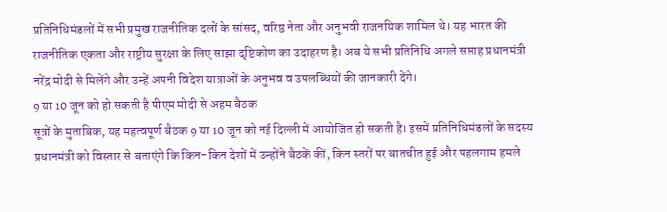प्रतिनिधिमंडलों में सभी प्रमुख राजनीतिक दलों के सांसद, वरिष्ठ नेता और अनुभवी राजनयिक शामिल थे। यह भारत की राजनीतिक एकता और राष्ट्रीय सुरक्षा के लिए साझा दृष्टिकोण का उदाहरण है। अब ये सभी प्रतिनिधि अगले सप्ताह प्रधानमंत्री नरेंद्र मोदी से मिलेंगे और उन्हें अपनी विदेश यात्राओं के अनुभव व उपलब्धियों की जानकारी देंगे।
9 या 10 जून को हो सकती है पीएम मोदी से अहम बैठक
सूत्रों के मुताबिक, यह महत्वपूर्ण बैठक 9 या 10 जून को नई दिल्ली में आयोजित हो सकती है। इसमें प्रतिनिधिमंडलों के सदस्य प्रधानमंत्री को विस्तार से बताएंगे कि किन-किन देशों में उन्होंने बैठकें कीं, किन स्तरों पर बातचीत हुई और पहलगाम हमले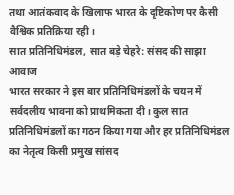तथा आतंकवाद के खिलाफ भारत के दृष्टिकोण पर कैसी वैश्विक प्रतिक्रिया रही।
सात प्रतिनिधिमंडल, सात बड़े चेहरे: संसद की साझा आवाज
भारत सरकार ने इस बार प्रतिनिधिमंडलों के चयन में सर्वदलीय भावना को प्राथमिकता दी। कुल सात प्रतिनिधिमंडलों का गठन किया गया और हर प्रतिनिधिमंडल का नेतृत्व किसी प्रमुख सांसद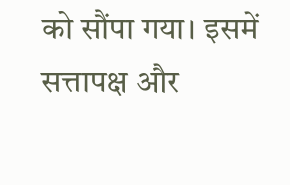को सौंपा गया। इसमें सत्तापक्ष और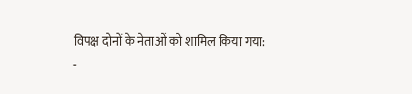विपक्ष दोनों के नेताओं को शामिल किया गया:
-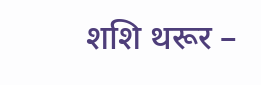शशि थरूर –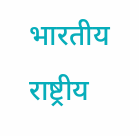भारतीय राष्ट्रीय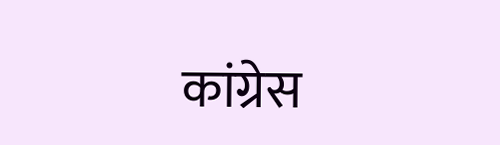कांग्रेस